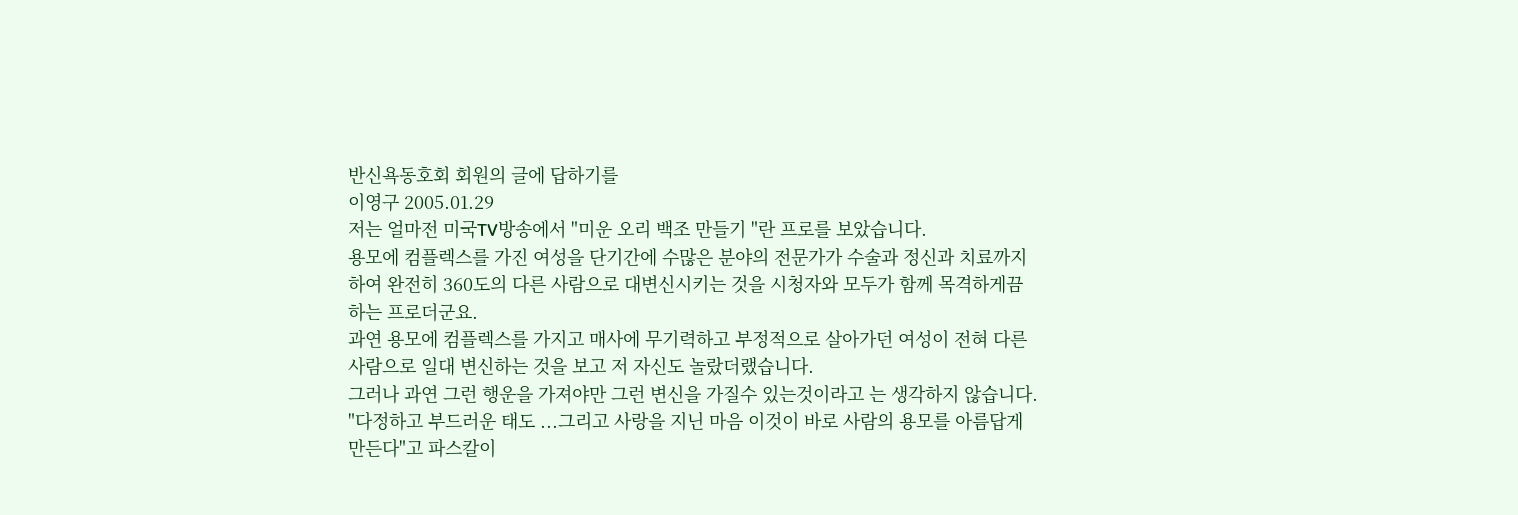반신욕동호회 회원의 글에 답하기를
이영구 2005.01.29
저는 얼마전 미국TV방송에서 "미운 오리 백조 만들기 "란 프로를 보았습니다.
용모에 컴플렉스를 가진 여성을 단기간에 수많은 분야의 전문가가 수술과 정신과 치료까지 하여 완전히 360도의 다른 사람으로 대변신시키는 것을 시청자와 모두가 함께 목격하게끔 하는 프로더군요.
과연 용모에 컴플렉스를 가지고 매사에 무기력하고 부정적으로 살아가던 여성이 전혀 다른 사람으로 일대 변신하는 것을 보고 저 자신도 놀랐더랬습니다.
그러나 과연 그런 행운을 가져야만 그런 변신을 가질수 있는것이라고 는 생각하지 않습니다.
"다정하고 부드러운 태도 ...그리고 사랑을 지닌 마음 이것이 바로 사람의 용모를 아름답게 만든다"고 파스칼이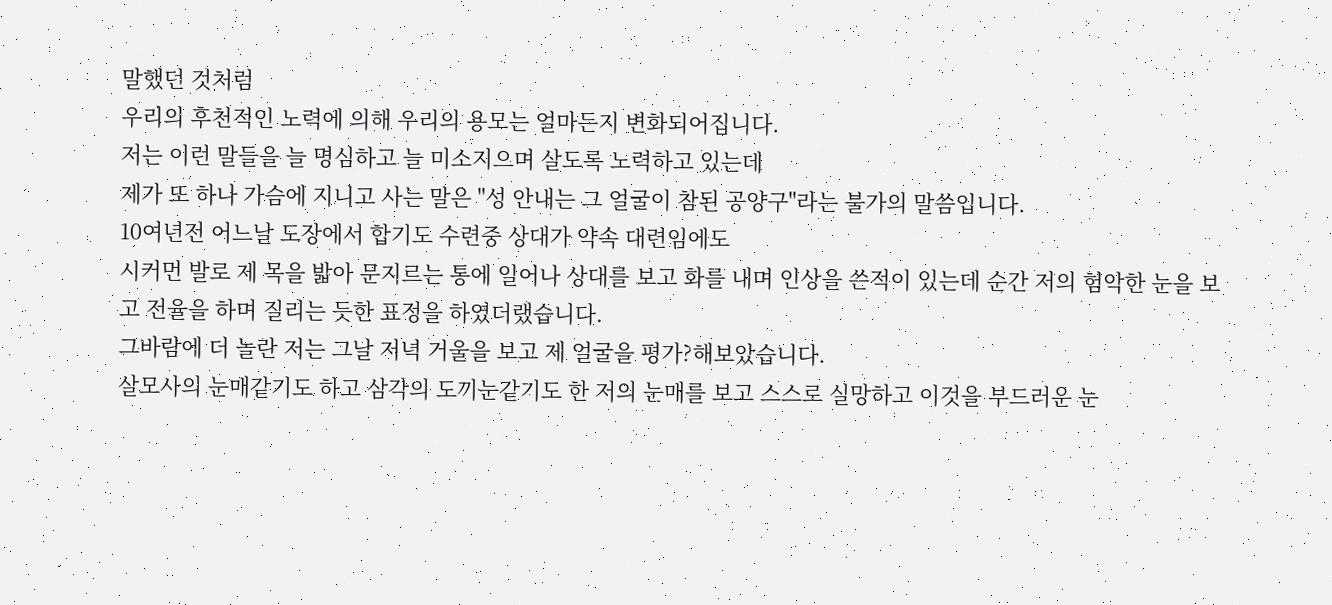말했던 것처럼
우리의 후천적인 노력에 의해 우리의 용모는 얼마든지 변화되어집니다.
저는 이런 말들을 늘 명심하고 늘 미소지으며 살도록 노력하고 있는데
제가 또 하나 가슴에 지니고 사는 말은 "성 안내는 그 얼굴이 참된 공양구"라는 불가의 말씀입니다.
10여년전 어느날 도장에서 합기도 수련중 상대가 약속 대련임에도
시커먼 발로 제 목을 밟아 문지르는 통에 일어나 상대를 보고 화를 내며 인상을 쓴적이 있는데 순간 저의 험악한 눈을 보고 전율을 하며 질리는 듯한 표정을 하였더랬습니다.
그바람에 더 놀란 저는 그날 저녁 거울을 보고 제 얼굴을 평가?해보았습니다.
살모사의 눈매같기도 하고 삼각의 도끼눈같기도 한 저의 눈매를 보고 스스로 실망하고 이것을 부드러운 눈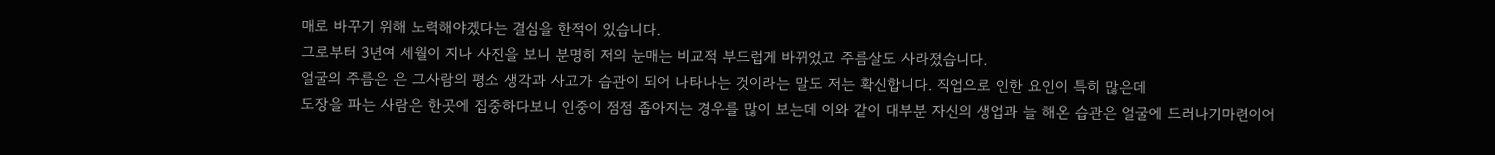매로 바꾸기 위해 노력해야겠다는 결심을 한적이 있습니다.
그로부터 3년여 세월이 지나 사진을 보니 분명히 저의 눈매는 비교적 부드럽게 바뀌었고 주름살도 사라졌습니다.
얼굴의 주름은 은 그사람의 평소 생각과 사고가 습관이 되어 나타나는 것이라는 말도 저는 확신합니다. 직업으로 인한 요인이 특히 많은데
도장을 파는 사람은 한곳에 집중하다보니 인중이 점점 좁아지는 경우를 많이 보는데 이와 같이 대부분 자신의 생업과 늘 해온 습관은 얼굴에 드러나기마련이어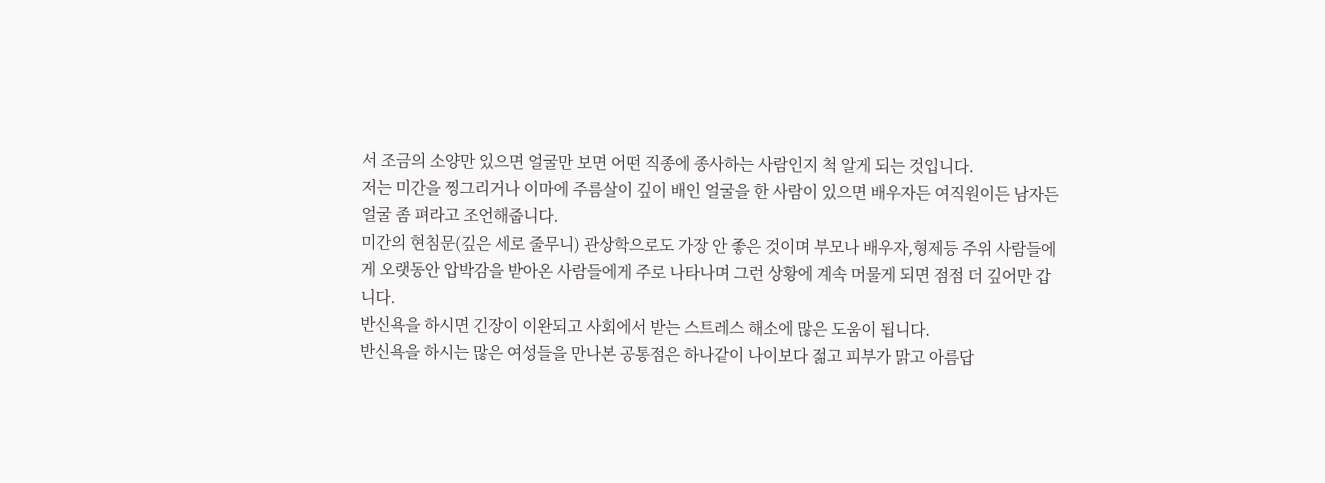서 조금의 소양만 있으면 얼굴만 보면 어떤 직종에 종사하는 사람인지 척 알게 되는 것입니다.
저는 미간을 찡그리거나 이마에 주름살이 깊이 배인 얼굴을 한 사람이 있으면 배우자든 여직원이든 남자든 얼굴 좀 펴라고 조언해줍니다.
미간의 현침문(깊은 세로 줄무니) 관상학으로도 가장 안 좋은 것이며 부모나 배우자,형제등 주위 사람들에게 오랫동안 압박감을 받아온 사람들에게 주로 나타나며 그런 상황에 계속 머물게 되면 점점 더 깊어만 갑니다.
반신욕을 하시면 긴장이 이완되고 사회에서 받는 스트레스 해소에 많은 도움이 됩니다.
반신욕을 하시는 많은 여성들을 만나본 공통점은 하나같이 나이보다 젊고 피부가 맑고 아름답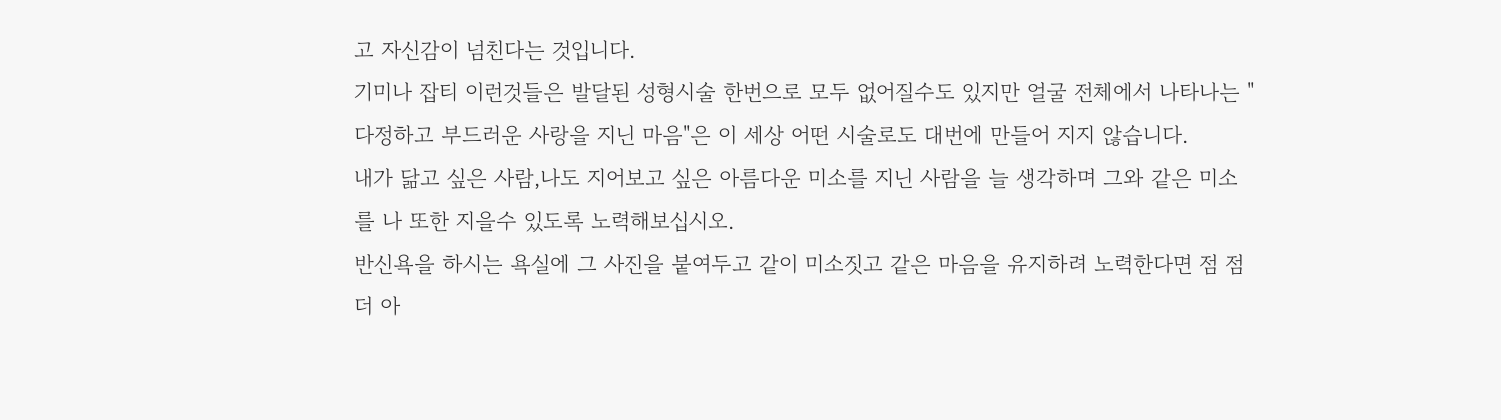고 자신감이 넘친다는 것입니다.
기미나 잡티 이런것들은 발달된 성형시술 한번으로 모두 없어질수도 있지만 얼굴 전체에서 나타나는 "다정하고 부드러운 사랑을 지닌 마음"은 이 세상 어떤 시술로도 대번에 만들어 지지 않습니다.
내가 닮고 싶은 사람,나도 지어보고 싶은 아름다운 미소를 지닌 사람을 늘 생각하며 그와 같은 미소를 나 또한 지을수 있도록 노력해보십시오.
반신욕을 하시는 욕실에 그 사진을 붙여두고 같이 미소짓고 같은 마음을 유지하려 노력한다면 점 점 더 아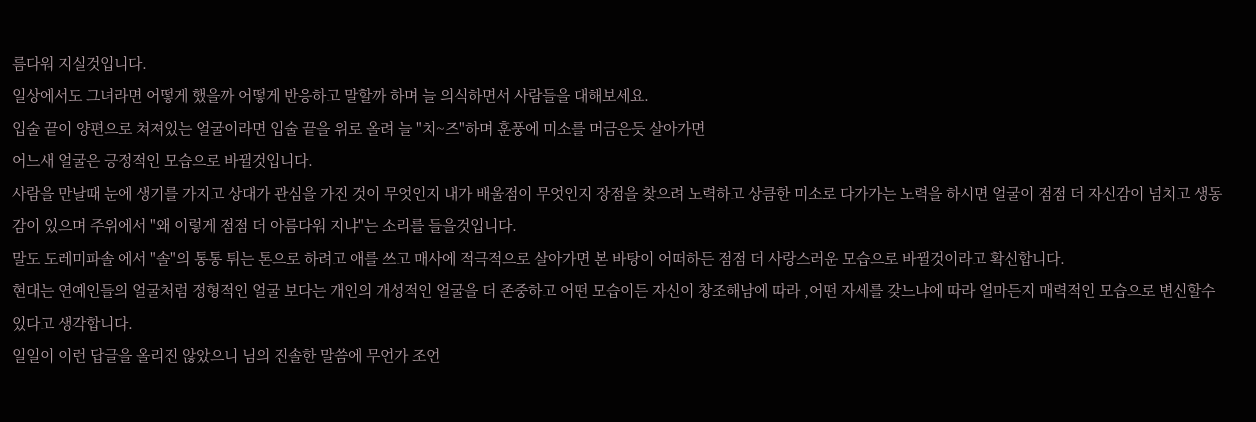름다워 지실것입니다.
일상에서도 그녀라면 어떻게 했을까 어떻게 반응하고 말할까 하며 늘 의식하면서 사람들을 대해보세요.
입술 끝이 양편으로 쳐져있는 얼굴이라면 입술 끝을 위로 올려 늘 "치~즈"하며 훈풍에 미소를 머금은듯 살아가면
어느새 얼굴은 긍정적인 모습으로 바뀔것입니다.
사람을 만날때 눈에 생기를 가지고 상대가 관심을 가진 것이 무엇인지 내가 배울점이 무엇인지 장점을 찾으려 노력하고 상큼한 미소로 다가가는 노력을 하시면 얼굴이 점점 더 자신감이 넘치고 생동감이 있으며 주위에서 "왜 이렇게 점점 더 아름다워 지냐"는 소리를 들을것입니다.
말도 도레미파솔 에서 "솔"의 통통 튀는 톤으로 하려고 애를 쓰고 매사에 적극적으로 살아가면 본 바탕이 어떠하든 점점 더 사랑스러운 모습으로 바뀔것이라고 확신합니다.
현대는 연예인들의 얼굴처럼 정형적인 얼굴 보다는 개인의 개성적인 얼굴을 더 존중하고 어떤 모습이든 자신이 창조해남에 따라 ,어떤 자세를 갖느냐에 따라 얼마든지 매력적인 모습으로 변신할수 있다고 생각합니다.
일일이 이런 답글을 올리진 않았으니 님의 진솔한 말씀에 무언가 조언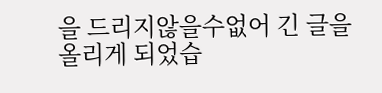을 드리지않을수없어 긴 글을 올리게 되었습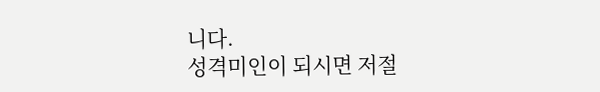니다.
성격미인이 되시면 저절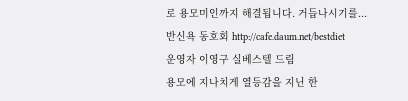로 용모미인까지 해결됩니다. 거듭나시기를...
반신욕 동호회 http://cafe.daum.net/bestdiet
운영자 이영구 실베스텔 드림
용모에 지나치게 열등감을 지닌 한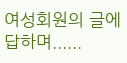여성회원의 글에 답하며......